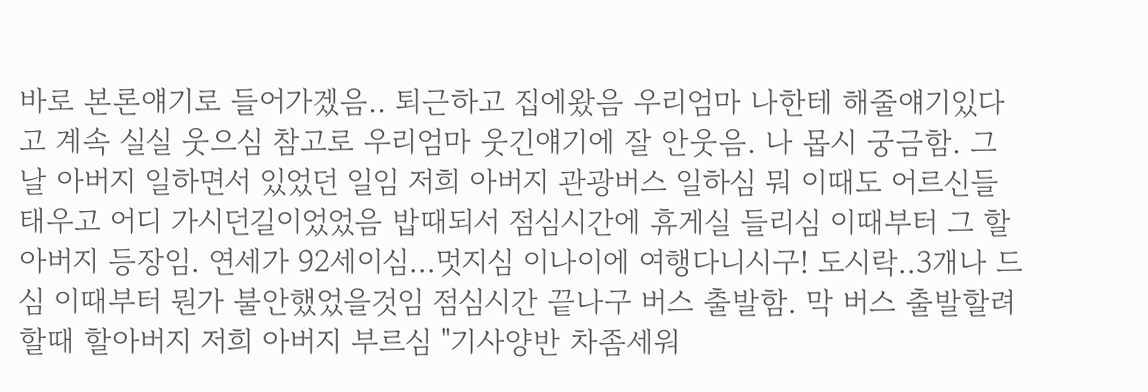바로 본론얘기로 들어가겠음.. 퇴근하고 집에왔음 우리엄마 나한테 해줄얘기있다고 계속 실실 웃으심 참고로 우리엄마 웃긴얘기에 잘 안웃음. 나 몹시 궁금함. 그 날 아버지 일하면서 있었던 일임 저희 아버지 관광버스 일하심 뭐 이때도 어르신들 태우고 어디 가시던길이었었음 밥때되서 점심시간에 휴게실 들리심 이때부터 그 할아버지 등장임. 연세가 92세이심...멋지심 이나이에 여행다니시구! 도시락..3개나 드심 이때부터 뭔가 불안했었을것임 점심시간 끝나구 버스 출발함. 막 버스 출발할려할때 할아버지 저희 아버지 부르심 "기사양반 차좀세워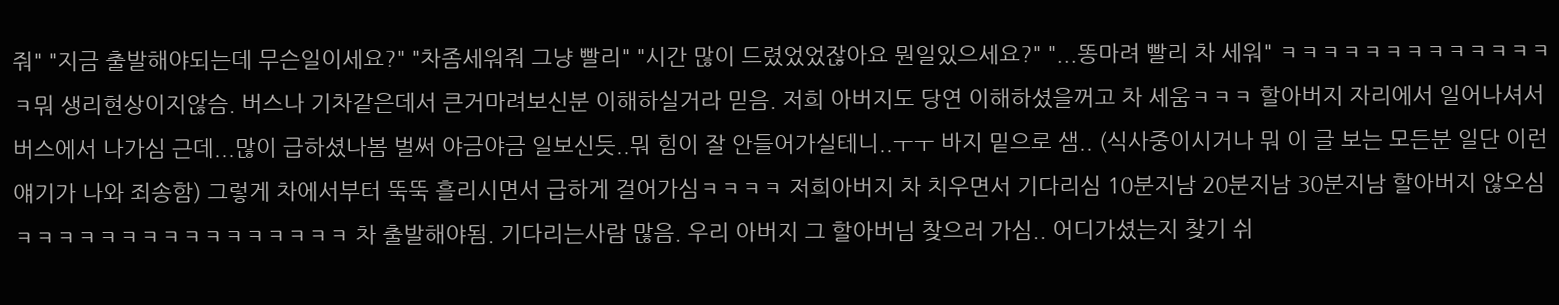줘" "지금 출발해야되는데 무슨일이세요?" "차좀세워줘 그냥 빨리" "시간 많이 드렸었었잖아요 뭔일있으세요?" "...똥마려 빨리 차 세워" ㅋㅋㅋㅋㅋㅋㅋㅋㅋㅋㅋㅋㅋㅋ뭐 생리현상이지않슴. 버스나 기차같은데서 큰거마려보신분 이해하실거라 믿음. 저희 아버지도 당연 이해하셨을꺼고 차 세움ㅋㅋㅋ 할아버지 자리에서 일어나셔서 버스에서 나가심 근데...많이 급하셨나봄 벌써 야금야금 일보신듯..뭐 힘이 잘 안들어가실테니..ㅜㅜ 바지 밑으로 샘.. (식사중이시거나 뭐 이 글 보는 모든분 일단 이런얘기가 나와 죄송함) 그렇게 차에서부터 뚝뚝 흘리시면서 급하게 걸어가심ㅋㅋㅋㅋ 저희아버지 차 치우면서 기다리심 10분지남 20분지남 30분지남 할아버지 않오심ㅋㅋㅋㅋㅋㅋㅋㅋㅋㅋㅋㅋㅋㅋㅋㅋ 차 출발해야됨. 기다리는사람 많음. 우리 아버지 그 할아버님 찾으러 가심.. 어디가셨는지 찾기 쉬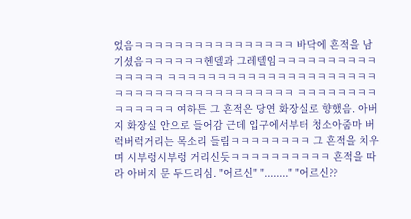었음ㅋㅋㅋㅋㅋㅋㅋㅋㅋㅋㅋㅋㅋㅋㅋㅋ 바닥에 흔적을 남기셨음ㅋㅋㅋㅋㅋㅋ헨델과 그레텔임ㅋㅋㅋㅋㅋㅋㅋㅋㅋㅋㅋㅋㅋㅋㅋ ㅋㅋㅋㅋㅋㅋㅋㅋㅋㅋㅋㅋㅋㅋㅋㅋㅋㅋㅋㅋㅋㅋㅋㅋㅋㅋㅋㅋㅋㅋㅋㅋㅋㅋㅋㅋㅋㅋㅋ ㅋㅋㅋㅋㅋㅋㅋㅋㅋㅋㅋㅋㅋㅋ 여하튼 그 흔적은 당연 화장실로 향했음. 아버지 화장실 안으로 들어감 근데 입구에서부터 청소아줌마 버럭버럭거리는 목소리 들림ㅋㅋㅋㅋㅋㅋㅋㅋ 그 흔적을 치우며 시부렁시부렁 거리신듯ㅋㅋㅋㅋㅋㅋㅋㅋㅋㅋ 흔적을 따라 아버지 문 두드리심. "어르신" "........" "어르신??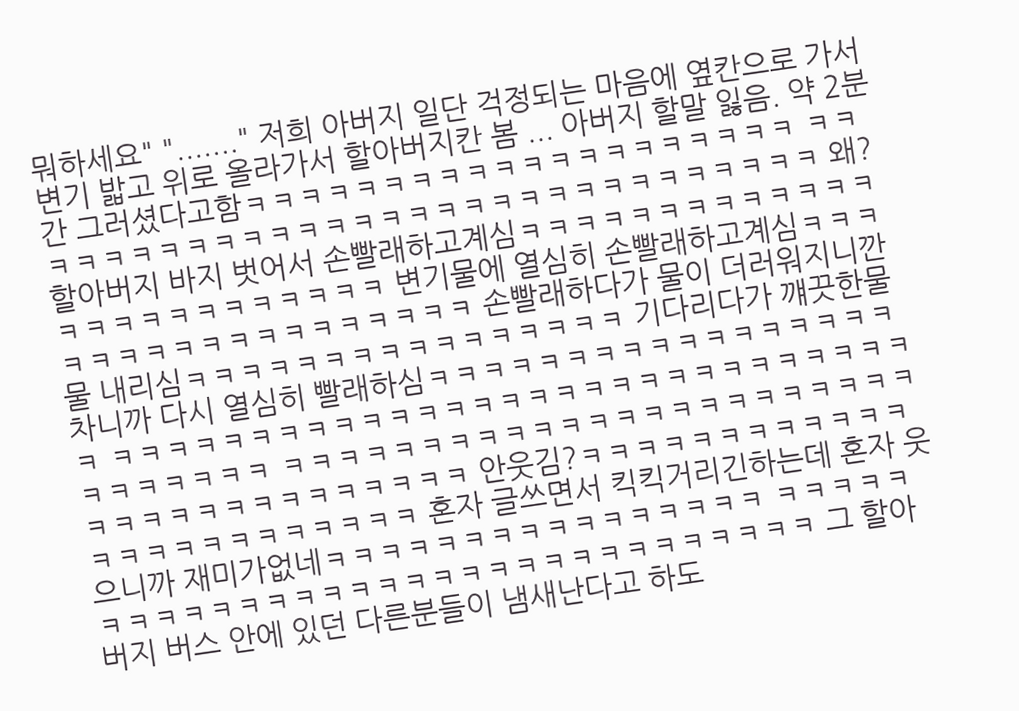뭐하세요" "......." 저희 아버지 일단 걱정되는 마음에 옆칸으로 가서 변기 밟고 위로 올라가서 할아버지칸 봄 ... 아버지 할말 잃음. 약 2분간 그러셨다고함ㅋㅋㅋㅋㅋㅋㅋㅋㅋㅋㅋㅋㅋㅋㅋㅋㅋㅋㅋㅋ ㅋㅋㅋㅋㅋㅋㅋㅋㅋㅋㅋㅋㅋㅋㅋㅋㅋㅋㅋㅋㅋㅋㅋㅋㅋㅋㅋㅋㅋㅋ 왜? 할아버지 바지 벗어서 손빨래하고계심ㅋㅋㅋㅋㅋㅋㅋㅋㅋㅋㅋㅋㅋㅋㅋㅋㅋㅋㅋㅋㅋㅋㅋㅋㅋ 변기물에 열심히 손빨래하고계심ㅋㅋㅋㅋㅋㅋㅋㅋㅋㅋㅋㅋㅋㅋㅋㅋㅋㅋ 손빨래하다가 물이 더러워지니깐 물 내리심ㅋㅋㅋㅋㅋㅋㅋㅋㅋㅋㅋㅋㅋㅋㅋㅋ 기다리다가 꺠끗한물 차니까 다시 열심히 빨래하심ㅋㅋㅋㅋㅋㅋㅋㅋㅋㅋㅋㅋㅋㅋㅋㅋㅋㅋ ㅋㅋㅋㅋㅋㅋㅋㅋㅋㅋㅋㅋㅋㅋㅋㅋㅋㅋㅋㅋㅋㅋㅋㅋㅋㅋㅋㅋㅋㅋㅋㅋㅋㅋㅋㅋ ㅋㅋㅋㅋㅋㅋㅋㅋㅋㅋㅋㅋㅋㅋㅋㅋㅋㅋㅋㅋㅋㅋㅋㅋㅋㅋㅋㅋㅋㅋㅋㅋㅋㅋㅋㅋㅋ 안웃김?ㅋㅋㅋㅋㅋㅋㅋㅋㅋㅋㅋㅋㅋㅋㅋㅋㅋㅋㅋㅋㅋㅋㅋㅋ 혼자 글쓰면서 킥킥거리긴하는데 혼자 웃으니까 재미가없네ㅋㅋㅋㅋㅋㅋㅋㅋㅋㅋㅋㅋㅋㅋㅋㅋ ㅋㅋㅋㅋㅋㅋㅋㅋㅋㅋㅋㅋㅋㅋㅋㅋㅋㅋㅋㅋㅋㅋㅋㅋㅋㅋㅋㅋㅋㅋㅋ 그 할아버지 버스 안에 있던 다른분들이 냄새난다고 하도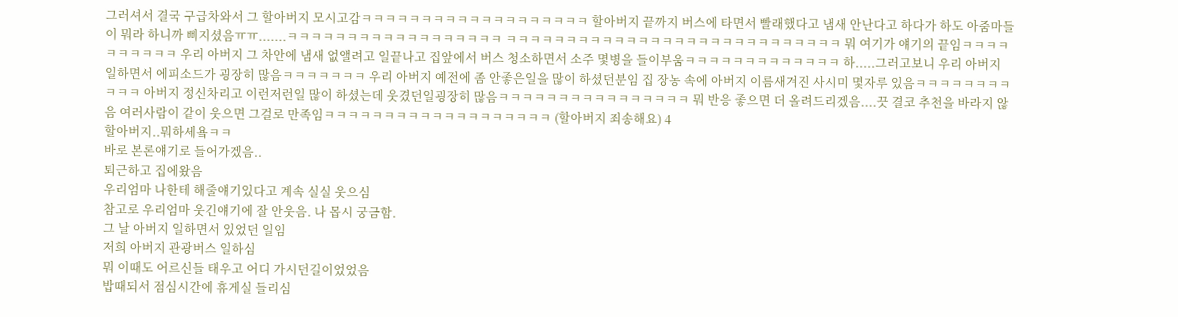그러셔서 결국 구급차와서 그 할아버지 모시고감ㅋㅋㅋㅋㅋㅋㅋㅋㅋㅋㅋㅋㅋㅋㅋㅋㅋㅋㅋ 할아버지 끝까지 버스에 타면서 빨래했다고 냄새 안난다고 하다가 하도 아줌마들이 뭐라 하니까 삐지셨음ㅠㅠ.......ㅋㅋㅋㅋㅋㅋㅋㅋㅋㅋㅋㅋㅋㅋㅋㅋㅋㅋ ㅋㅋㅋㅋㅋㅋㅋㅋㅋㅋㅋㅋㅋㅋㅋㅋㅋㅋㅋㅋㅋㅋㅋㅋㅋㅋㅋㅋ 뭐 여기가 얘기의 끝임ㅋㅋㅋㅋㅋㅋㅋㅋㅋㅋ 우리 아버지 그 차안에 냄새 없앨려고 일끝나고 집앞에서 버스 청소하면서 소주 몇병을 들이부움ㅋㅋㅋㅋㅋㅋㅋㅋㅋㅋㅋㅋㅋ 하.....그러고보니 우리 아버지 일하면서 에피소드가 굉장히 많음ㅋㅋㅋㅋㅋㅋㅋ 우리 아버지 예전에 좀 안좋은일을 많이 하셨던분임 집 장농 속에 아버지 이름새겨진 사시미 몇자루 있음ㅋㅋㅋㅋㅋㅋㅋㅋㅋㅋㅋ 아버지 정신차리고 이런저런일 많이 하셨는데 웃겼던일굉장히 많음ㅋㅋㅋㅋㅋㅋㅋㅋㅋㅋㅋㅋㅋㅋㅋㅋ 뭐 반응 좋으면 더 올려드리겠음....끗 결코 추천을 바라지 않음 여러사람이 같이 웃으면 그걸로 만족임ㅋㅋㅋㅋㅋㅋㅋㅋㅋㅋㅋㅋㅋㅋㅋㅋㅋㅋㅋ (할아버지 죄송해요) 4
할아버지..뭐하세욬ㅋㅋ
바로 본론얘기로 들어가겠음..
퇴근하고 집에왔음
우리엄마 나한테 해줄얘기있다고 계속 실실 웃으심
참고로 우리엄마 웃긴얘기에 잘 안웃음. 나 몹시 궁금함.
그 날 아버지 일하면서 있었던 일임
저희 아버지 관광버스 일하심
뭐 이때도 어르신들 태우고 어디 가시던길이었었음
밥때되서 점심시간에 휴게실 들리심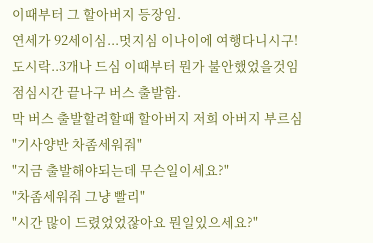이때부터 그 할아버지 등장임.
연세가 92세이심...멋지심 이나이에 여행다니시구!
도시락..3개나 드심 이때부터 뭔가 불안했었을것임
점심시간 끝나구 버스 출발함.
막 버스 출발할려할때 할아버지 저희 아버지 부르심
"기사양반 차좀세워줘"
"지금 출발해야되는데 무슨일이세요?"
"차좀세워줘 그냥 빨리"
"시간 많이 드렸었었잖아요 뭔일있으세요?"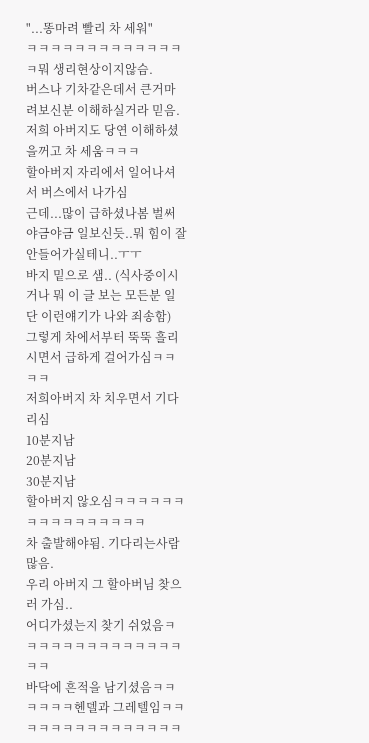"...똥마려 빨리 차 세워"
ㅋㅋㅋㅋㅋㅋㅋㅋㅋㅋㅋㅋㅋㅋ뭐 생리현상이지않슴.
버스나 기차같은데서 큰거마려보신분 이해하실거라 믿음.
저희 아버지도 당연 이해하셨을꺼고 차 세움ㅋㅋㅋ
할아버지 자리에서 일어나셔서 버스에서 나가심
근데...많이 급하셨나봄 벌써 야금야금 일보신듯..뭐 힘이 잘 안들어가실테니..ㅜㅜ
바지 밑으로 샘.. (식사중이시거나 뭐 이 글 보는 모든분 일단 이런얘기가 나와 죄송함)
그렇게 차에서부터 뚝뚝 흘리시면서 급하게 걸어가심ㅋㅋㅋㅋ
저희아버지 차 치우면서 기다리심
10분지남
20분지남
30분지남
할아버지 않오심ㅋㅋㅋㅋㅋㅋㅋㅋㅋㅋㅋㅋㅋㅋㅋㅋ
차 출발해야됨. 기다리는사람 많음.
우리 아버지 그 할아버님 찾으러 가심..
어디가셨는지 찾기 쉬었음ㅋㅋㅋㅋㅋㅋㅋㅋㅋㅋㅋㅋㅋㅋㅋㅋ
바닥에 흔적을 남기셨음ㅋㅋㅋㅋㅋㅋ헨델과 그레텔임ㅋㅋㅋㅋㅋㅋㅋㅋㅋㅋㅋㅋㅋㅋㅋ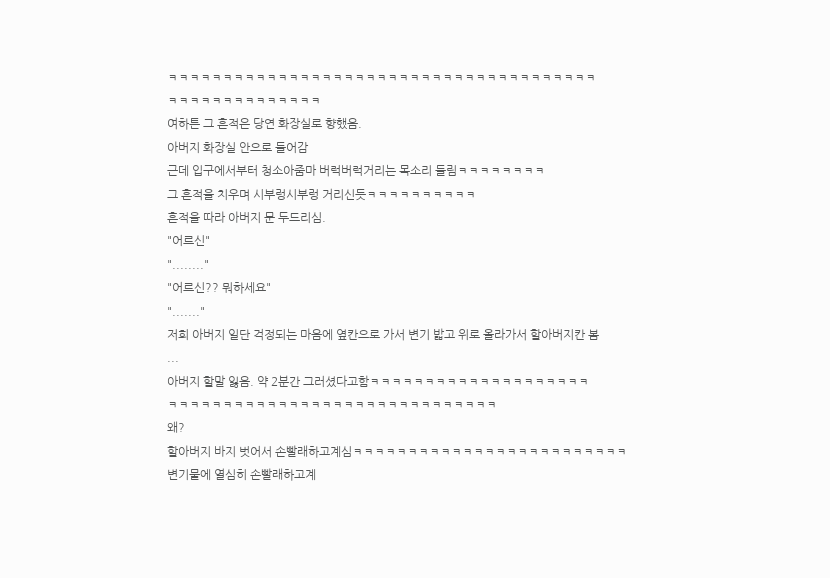ㅋㅋㅋㅋㅋㅋㅋㅋㅋㅋㅋㅋㅋㅋㅋㅋㅋㅋㅋㅋㅋㅋㅋㅋㅋㅋㅋㅋㅋㅋㅋㅋㅋㅋㅋㅋㅋㅋㅋ
ㅋㅋㅋㅋㅋㅋㅋㅋㅋㅋㅋㅋㅋㅋ
여하튼 그 흔적은 당연 화장실로 향했음.
아버지 화장실 안으로 들어감
근데 입구에서부터 청소아줌마 버럭버럭거리는 목소리 들림ㅋㅋㅋㅋㅋㅋㅋㅋ
그 흔적을 치우며 시부렁시부렁 거리신듯ㅋㅋㅋㅋㅋㅋㅋㅋㅋㅋ
흔적을 따라 아버지 문 두드리심.
"어르신"
"........"
"어르신?? 뭐하세요"
"......."
저희 아버지 일단 걱정되는 마음에 옆칸으로 가서 변기 밟고 위로 올라가서 할아버지칸 봄
...
아버지 할말 잃음. 약 2분간 그러셨다고함ㅋㅋㅋㅋㅋㅋㅋㅋㅋㅋㅋㅋㅋㅋㅋㅋㅋㅋㅋㅋ
ㅋㅋㅋㅋㅋㅋㅋㅋㅋㅋㅋㅋㅋㅋㅋㅋㅋㅋㅋㅋㅋㅋㅋㅋㅋㅋㅋㅋㅋㅋ
왜?
할아버지 바지 벗어서 손빨래하고계심ㅋㅋㅋㅋㅋㅋㅋㅋㅋㅋㅋㅋㅋㅋㅋㅋㅋㅋㅋㅋㅋㅋㅋㅋㅋ
변기물에 열심히 손빨래하고계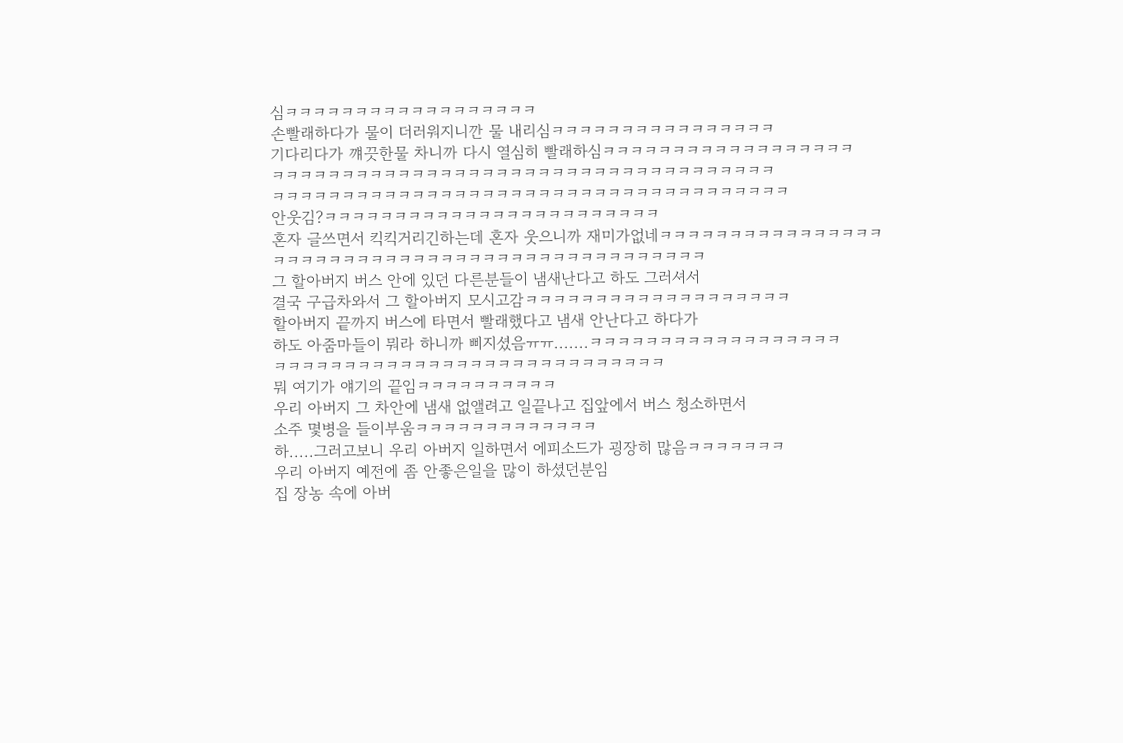심ㅋㅋㅋㅋㅋㅋㅋㅋㅋㅋㅋㅋㅋㅋㅋㅋㅋㅋ
손빨래하다가 물이 더러워지니깐 물 내리심ㅋㅋㅋㅋㅋㅋㅋㅋㅋㅋㅋㅋㅋㅋㅋㅋ
기다리다가 꺠끗한물 차니까 다시 열심히 빨래하심ㅋㅋㅋㅋㅋㅋㅋㅋㅋㅋㅋㅋㅋㅋㅋㅋㅋㅋ
ㅋㅋㅋㅋㅋㅋㅋㅋㅋㅋㅋㅋㅋㅋㅋㅋㅋㅋㅋㅋㅋㅋㅋㅋㅋㅋㅋㅋㅋㅋㅋㅋㅋㅋㅋㅋ
ㅋㅋㅋㅋㅋㅋㅋㅋㅋㅋㅋㅋㅋㅋㅋㅋㅋㅋㅋㅋㅋㅋㅋㅋㅋㅋㅋㅋㅋㅋㅋㅋㅋㅋㅋㅋㅋ
안웃김?ㅋㅋㅋㅋㅋㅋㅋㅋㅋㅋㅋㅋㅋㅋㅋㅋㅋㅋㅋㅋㅋㅋㅋㅋ
혼자 글쓰면서 킥킥거리긴하는데 혼자 웃으니까 재미가없네ㅋㅋㅋㅋㅋㅋㅋㅋㅋㅋㅋㅋㅋㅋㅋㅋ
ㅋㅋㅋㅋㅋㅋㅋㅋㅋㅋㅋㅋㅋㅋㅋㅋㅋㅋㅋㅋㅋㅋㅋㅋㅋㅋㅋㅋㅋㅋㅋ
그 할아버지 버스 안에 있던 다른분들이 냄새난다고 하도 그러셔서
결국 구급차와서 그 할아버지 모시고감ㅋㅋㅋㅋㅋㅋㅋㅋㅋㅋㅋㅋㅋㅋㅋㅋㅋㅋㅋ
할아버지 끝까지 버스에 타면서 빨래했다고 냄새 안난다고 하다가
하도 아줌마들이 뭐라 하니까 삐지셨음ㅠㅠ.......ㅋㅋㅋㅋㅋㅋㅋㅋㅋㅋㅋㅋㅋㅋㅋㅋㅋㅋ
ㅋㅋㅋㅋㅋㅋㅋㅋㅋㅋㅋㅋㅋㅋㅋㅋㅋㅋㅋㅋㅋㅋㅋㅋㅋㅋㅋㅋ
뭐 여기가 얘기의 끝임ㅋㅋㅋㅋㅋㅋㅋㅋㅋㅋ
우리 아버지 그 차안에 냄새 없앨려고 일끝나고 집앞에서 버스 청소하면서
소주 몇병을 들이부움ㅋㅋㅋㅋㅋㅋㅋㅋㅋㅋㅋㅋㅋ
하.....그러고보니 우리 아버지 일하면서 에피소드가 굉장히 많음ㅋㅋㅋㅋㅋㅋㅋ
우리 아버지 예전에 좀 안좋은일을 많이 하셨던분임
집 장농 속에 아버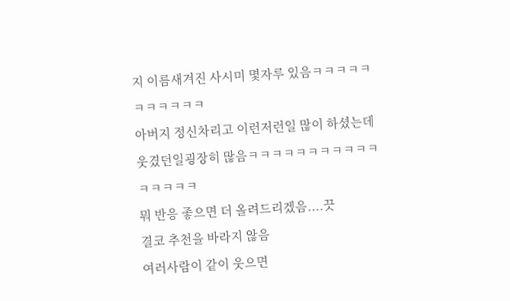지 이름새겨진 사시미 몇자루 있음ㅋㅋㅋㅋㅋㅋㅋㅋㅋㅋㅋ
아버지 정신차리고 이런저런일 많이 하셨는데
웃겼던일굉장히 많음ㅋㅋㅋㅋㅋㅋㅋㅋㅋㅋㅋㅋㅋㅋㅋㅋ
뭐 반응 좋으면 더 올려드리겠음....끗
결코 추천을 바라지 않음
여러사람이 같이 웃으면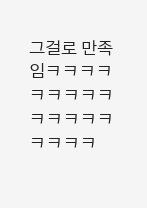그걸로 만족임ㅋㅋㅋㅋㅋㅋㅋㅋㅋㅋㅋㅋㅋㅋㅋㅋㅋㅋ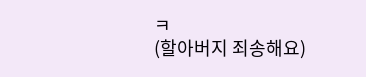ㅋ
(할아버지 죄송해요)